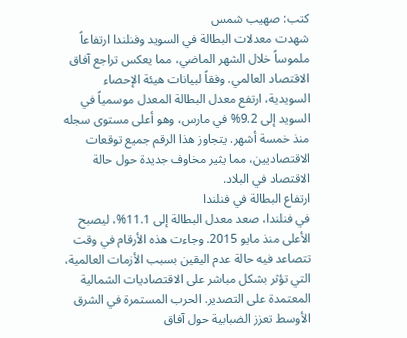كتب: صهيب شمس
شهدت معدلات البطالة في السويد وفنلندا ارتفاعاً ملموساً خلال الشهر الماضي، مما يعكس تراجع آفاق الاقتصاد العالمي. وفقاً لبيانات هيئة الإحصاء السويدية، ارتفع معدل البطالة المعدل موسمياً في السويد إلى 9.2% في مارس، وهو أعلى مستوى سجله منذ خمسة أشهر. يتجاوز هذا الرقم جميع توقعات الاقتصاديين، مما يثير مخاوف جديدة حول حالة الاقتصاد في البلاد.
ارتفاع البطالة في فنلندا
في فنلندا، صعد معدل البطالة إلى 11.1%، ليصبح الأعلى منذ مايو 2015. وجاءت هذه الأرقام في وقت تتصاعد فيه حالة عدم اليقين بسبب الأزمات العالمية، التي تؤثر بشكل مباشر على الاقتصاديات الشمالية المعتمدة على التصدير. الحرب المستمرة في الشرق الأوسط تعزز الضبابية حول آفاق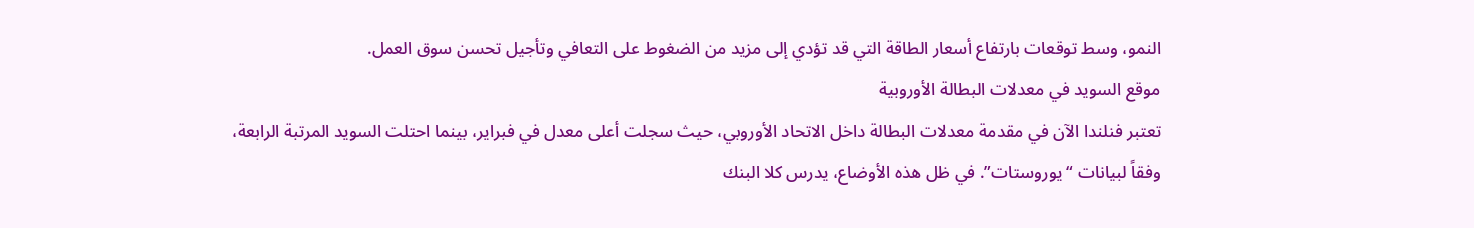النمو، وسط توقعات بارتفاع أسعار الطاقة التي قد تؤدي إلى مزيد من الضغوط على التعافي وتأجيل تحسن سوق العمل.
موقع السويد في معدلات البطالة الأوروبية
تعتبر فنلندا الآن في مقدمة معدلات البطالة داخل الاتحاد الأوروبي، حيث سجلت أعلى معدل في فبراير، بينما احتلت السويد المرتبة الرابعة، وفقاً لبيانات “يوروستات”. في ظل هذه الأوضاع، يدرس كلا البنك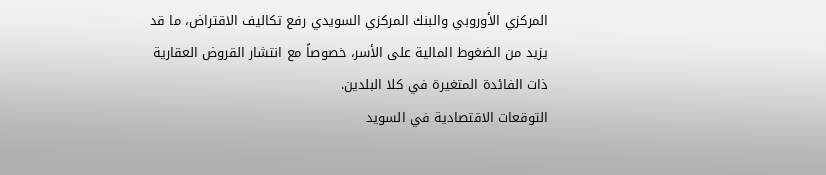المركزي الأوروبي والبنك المركزي السويدي رفع تكاليف الاقتراض، ما قد يزيد من الضغوط المالية على الأسر، خصوصاً مع انتشار القروض العقارية ذات الفائدة المتغيرة في كلا البلدين.
التوقعات الاقتصادية في السويد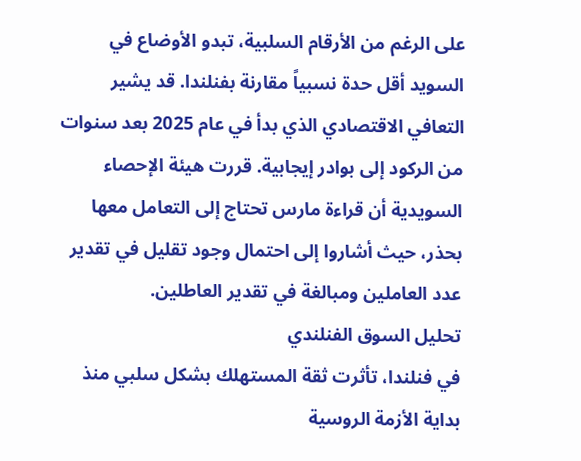على الرغم من الأرقام السلبية، تبدو الأوضاع في السويد أقل حدة نسبياً مقارنة بفنلندا. قد يشير التعافي الاقتصادي الذي بدأ في عام 2025 بعد سنوات من الركود إلى بوادر إيجابية. قررت هيئة الإحصاء السويدية أن قراءة مارس تحتاج إلى التعامل معها بحذر، حيث أشاروا إلى احتمال وجود تقليل في تقدير عدد العاملين ومبالغة في تقدير العاطلين.
تحليل السوق الفنلندي
في فنلندا، تأثرت ثقة المستهلك بشكل سلبي منذ بداية الأزمة الروسية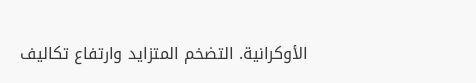الأوكرانية. التضخم المتزايد وارتفاع تكاليف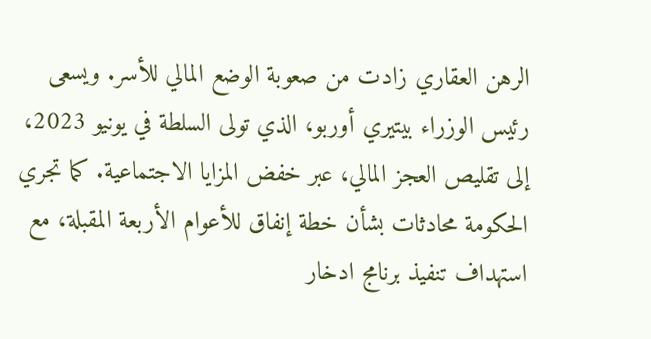الرهن العقاري زادت من صعوبة الوضع المالي للأسر. ويسعى رئيس الوزراء بيتيري أوربو، الذي تولى السلطة في يونيو 2023، إلى تقليص العجز المالي، عبر خفض المزايا الاجتماعية. كما تجري الحكومة محادثات بشأن خطة إنفاق للأعوام الأربعة المقبلة، مع استهداف تنفيذ برنامج ادخار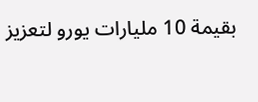بقيمة 10 مليارات يورو لتعزيز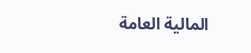المالية العامة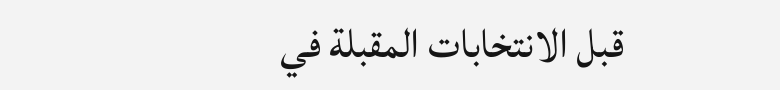قبل الانتخابات المقبلة في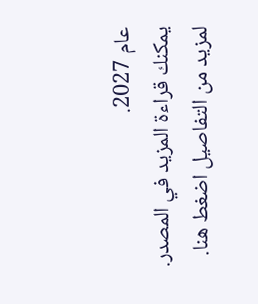عام 2027.
يمكنك قراءة المزيد في المصدر.
لمزيد من التفاصيل اضغط هنا.